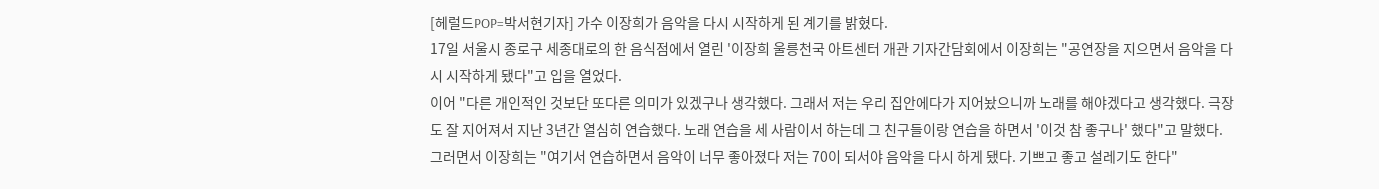[헤럴드POP=박서현기자] 가수 이장희가 음악을 다시 시작하게 된 계기를 밝혔다.
17일 서울시 종로구 세종대로의 한 음식점에서 열린 '이장희 울릉천국 아트센터 개관 기자간담회에서 이장희는 "공연장을 지으면서 음악을 다시 시작하게 됐다"고 입을 열었다.
이어 "다른 개인적인 것보단 또다른 의미가 있겠구나 생각했다. 그래서 저는 우리 집안에다가 지어놨으니까 노래를 해야겠다고 생각했다. 극장도 잘 지어져서 지난 3년간 열심히 연습했다. 노래 연습을 세 사람이서 하는데 그 친구들이랑 연습을 하면서 '이것 참 좋구나' 했다"고 말했다.
그러면서 이장희는 "여기서 연습하면서 음악이 너무 좋아졌다 저는 70이 되서야 음악을 다시 하게 됐다. 기쁘고 좋고 설레기도 한다"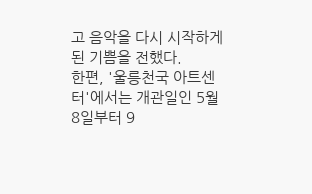고 음악을 다시 시작하게 된 기쁨을 전했다.
한편, '울릉천국 아트센터'에서는 개관일인 5월 8일부터 9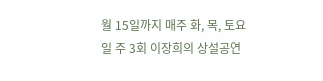월 15일까지 매주 화, 목, 토요일 주 3회 이장희의 상설공연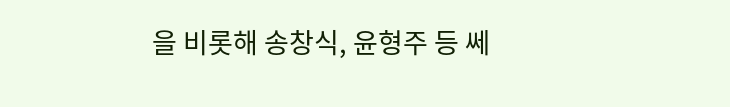을 비롯해 송창식, 윤형주 등 쎄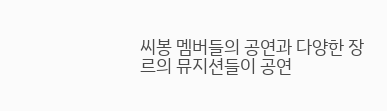씨봉 멤버들의 공연과 다양한 장르의 뮤지션들이 공연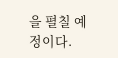을 펼칠 예정이다.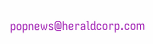popnews@heraldcorp.com